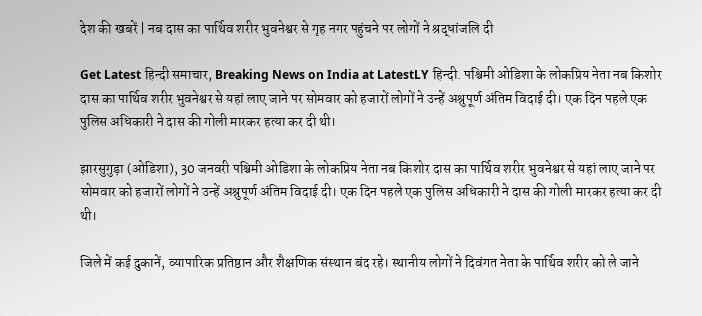देश की खबरें | नब दास का पार्थिव शरीर भुवनेश्वर से गृह नगर पहुंचने पर लोगों ने श्रद्धांजलि दी

Get Latest हिन्दी समाचार, Breaking News on India at LatestLY हिन्दी. पश्चिमी ओडिशा के लोकप्रिय नेता नब किशोर दास का पार्थिव शरीर भुवनेश्वर से यहां लाए जाने पर सोमवार को हजारों लोगों ने उन्हें अश्रुपूर्ण अंतिम विदाई दी। एक दिन पहले एक पुलिस अधिकारी ने दास की गोली मारकर हत्या कर दी थी।

झारसुगुड़ा (ओडिशा), 30 जनवरी पश्चिमी ओडिशा के लोकप्रिय नेता नब किशोर दास का पार्थिव शरीर भुवनेश्वर से यहां लाए जाने पर सोमवार को हजारों लोगों ने उन्हें अश्रुपूर्ण अंतिम विदाई दी। एक दिन पहले एक पुलिस अधिकारी ने दास की गोली मारकर हत्या कर दी थी।

जिले में कई दुकानें, व्यापारिक प्रतिष्ठान और शैक्षणिक संस्थान बंद रहे। स्थानीय लोगों ने दिवंगत नेता के पार्थिव शरीर को ले जाने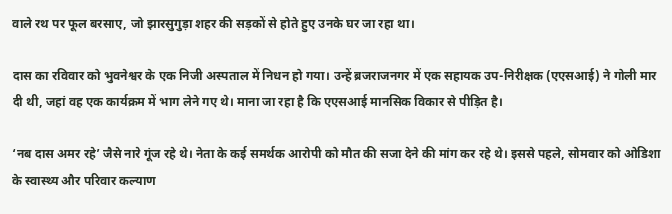वाले रथ पर फूल बरसाए, जो झारसुगुड़ा शहर की सड़कों से होते हुए उनके घर जा रहा था।

दास का रविवार को भुवनेश्वर के एक निजी अस्पताल में निधन हो गया। उन्हें ब्रजराजनगर में एक सहायक उप-निरीक्षक (एएसआई) ने गोली मार दी थी, जहां वह एक कार्यक्रम में भाग लेने गए थे। माना जा रहा है कि एएसआई मानसिक विकार से पीड़ित है।

‘नब दास अमर रहे’ जैसे नारे गूंज रहे थे। नेता के कई समर्थक आरोपी को मौत की सजा देने की मांग कर रहे थे। इससे पहले, सोमवार को ओडिशा के स्वास्थ्य और परिवार कल्याण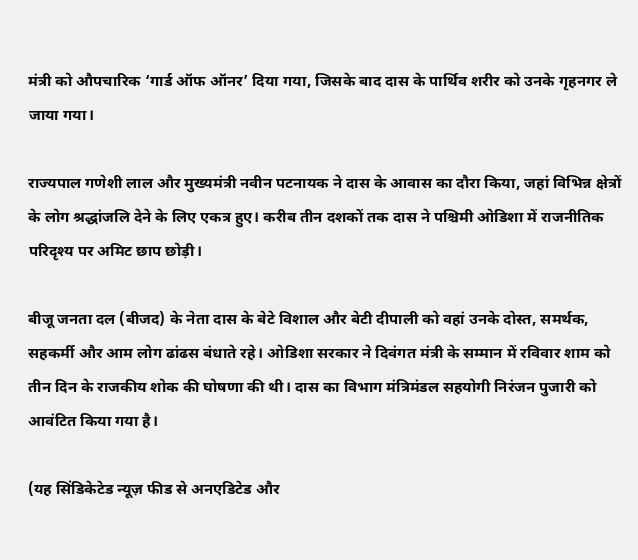मंत्री को औपचारिक ‘गार्ड ऑफ ऑनर’ दिया गया, जिसके बाद दास के पार्थिव शरीर को उनके गृहनगर ले जाया गया।

राज्यपाल गणेशी लाल और मुख्यमंत्री नवीन पटनायक ने दास के आवास का दौरा किया, जहां विभिन्न क्षेत्रों के लोग श्रद्धांजलि देने के लिए एकत्र हुए। करीब तीन दशकों तक दास ने पश्चिमी ओडिशा में राजनीतिक परिदृश्य पर अमिट छाप छोड़ी।

बीजू जनता दल (बीजद) के नेता दास के बेटे विशाल और बेटी दीपाली को वहां उनके दोस्त, समर्थक, सहकर्मी और आम लोग ढांढस बंधाते रहे। ओडिशा सरकार ने दिवंगत मंत्री के सम्मान में रविवार शाम को तीन दिन के राजकीय शोक की घोषणा की थी। दास का विभाग मंत्रिमंडल सहयोगी निरंजन पुजारी को आवंटित किया गया है।

(यह सिंडिकेटेड न्यूज़ फीड से अनएडिटेड और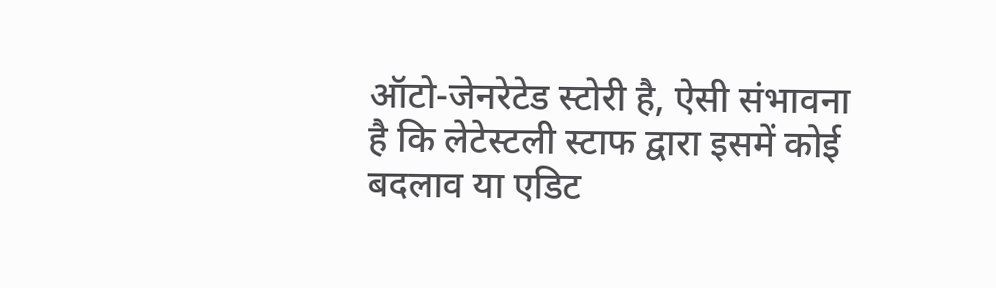ऑटो-जेनरेटेड स्टोरी है, ऐसी संभावना है कि लेटेस्टली स्टाफ द्वारा इसमें कोई बदलाव या एडिट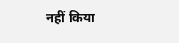नहीं किया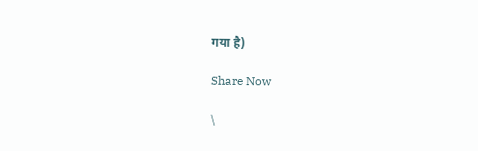गया है)

Share Now

\